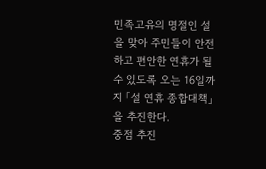민족고유의 명절인 설을 맞아 주민들이 안전하고 편안한 연휴가 될 수 있도록 오는 16일까지 「설 연휴 종합대책」을 추진한다.
중점 추진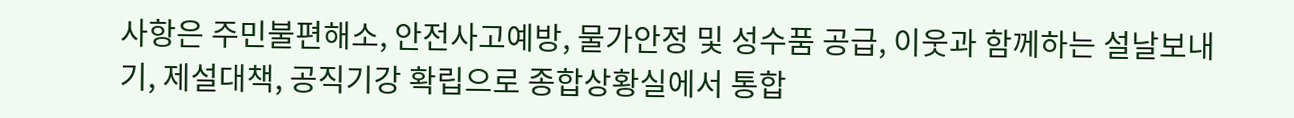사항은 주민불편해소, 안전사고예방, 물가안정 및 성수품 공급, 이웃과 함께하는 설날보내기, 제설대책, 공직기강 확립으로 종합상황실에서 통합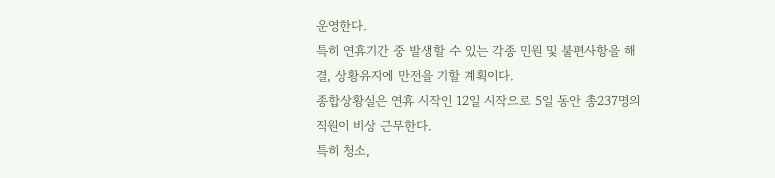운영한다.
특히 연휴기간 중 발생할 수 있는 각종 민원 및 불편사항을 해결, 상황유지에 만전을 기할 계획이다.
종합상황실은 연휴 시작인 12일 시작으로 5일 동안 총237명의 직원이 비상 근무한다.
특히 청소,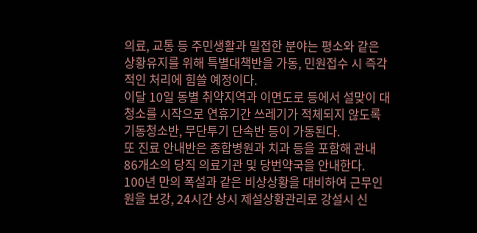의료, 교통 등 주민생활과 밀접한 분야는 평소와 같은 상황유지를 위해 특별대책반을 가동, 민원접수 시 즉각적인 처리에 힘쓸 예정이다.
이달 10일 동별 취약지역과 이면도로 등에서 설맞이 대청소를 시작으로 연휴기간 쓰레기가 적체되지 않도록 기동청소반, 무단투기 단속반 등이 가동된다.
또 진료 안내반은 종합병원과 치과 등을 포함해 관내 86개소의 당직 의료기관 및 당번약국을 안내한다.
100년 만의 폭설과 같은 비상상황을 대비하여 근무인원을 보강, 24시간 상시 제설상황관리로 강설시 신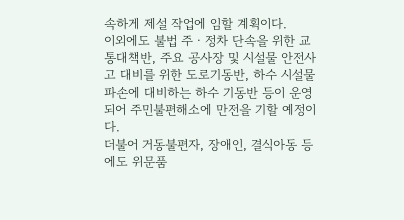속하게 제설 작업에 임할 계획이다.
이외에도 불법 주ㆍ정차 단속을 위한 교통대책반, 주요 공사장 및 시설물 안전사고 대비를 위한 도로기동반, 하수 시설물 파손에 대비하는 하수 기동반 등이 운영되어 주민불편해소에 만전을 기할 예정이다.
더불어 거동불편자, 장애인, 결식아동 등에도 위문품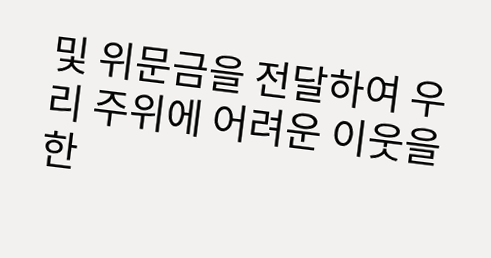및 위문금을 전달하여 우리 주위에 어려운 이웃을 한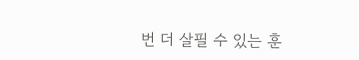번 더 살필 수 있는 훈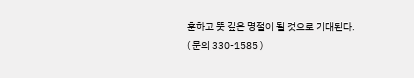훈하고 뜻 깊은 명절이 될 것으로 기대된다.
( 문의 330-1585 )